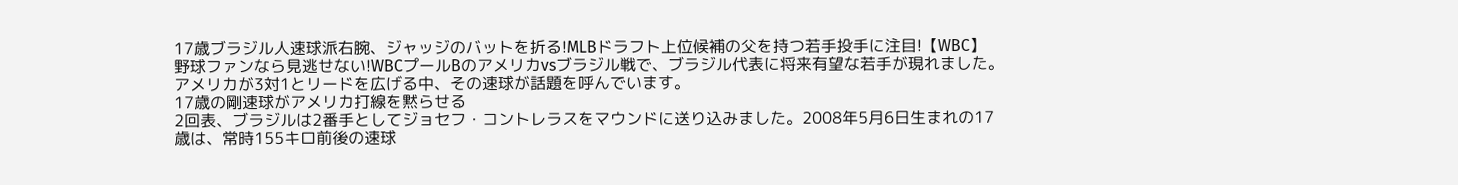17歳ブラジル人速球派右腕、ジャッジのバットを折る!MLBドラフト上位候補の父を持つ若手投手に注目!【WBC】
野球ファンなら見逃せない!WBCプールBのアメリカvsブラジル戦で、ブラジル代表に将来有望な若手が現れました。アメリカが3対1とリードを広げる中、その速球が話題を呼んでいます。
17歳の剛速球がアメリカ打線を黙らせる
2回表、ブラジルは2番手としてジョセフ・コントレラスをマウンドに送り込みました。2008年5月6日生まれの17歳は、常時155キロ前後の速球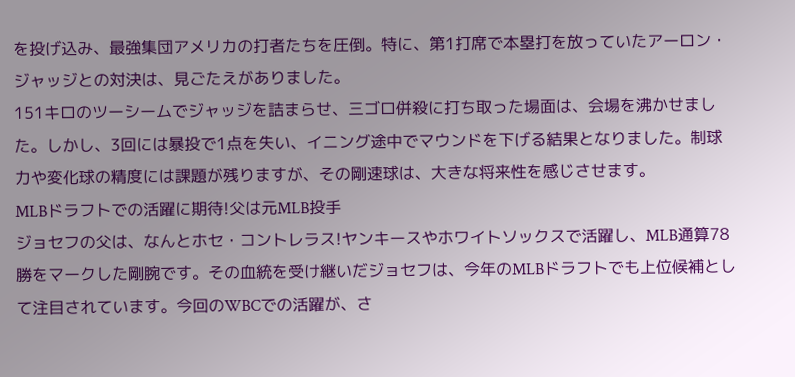を投げ込み、最強集団アメリカの打者たちを圧倒。特に、第1打席で本塁打を放っていたアーロン・ジャッジとの対決は、見ごたえがありました。
151キロのツーシームでジャッジを詰まらせ、三ゴロ併殺に打ち取った場面は、会場を沸かせました。しかし、3回には暴投で1点を失い、イニング途中でマウンドを下げる結果となりました。制球力や変化球の精度には課題が残りますが、その剛速球は、大きな将来性を感じさせます。
MLBドラフトでの活躍に期待!父は元MLB投手
ジョセフの父は、なんとホセ・コントレラス!ヤンキースやホワイトソックスで活躍し、MLB通算78勝をマークした剛腕です。その血統を受け継いだジョセフは、今年のMLBドラフトでも上位候補として注目されています。今回のWBCでの活躍が、さ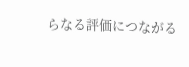らなる評価につながる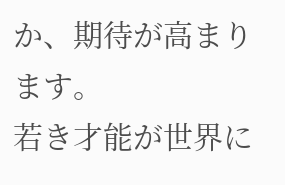か、期待が高まります。
若き才能が世界に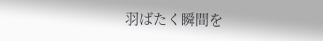羽ばたく瞬間を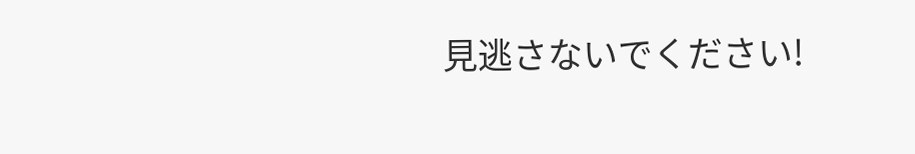見逃さないでください!